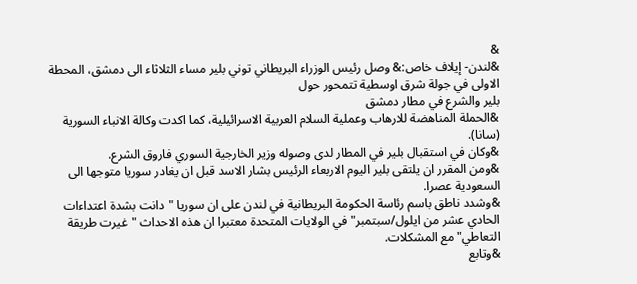&
&لندن- إيلاف خاص:& وصل رئيس الوزراء البريطاني توني بلير مساء الثلاثاء الى دمشق، المحطة الاولى في جولة شرق اوسطية تتمحور حول
بلير والشرع في مطار دمشق
&الحملة المناهضة للارهاب وعملية السلام العربية الاسرائيلية، كما اكدت وكالة الانباء السورية (سانا).
&وكان في استقبال بلير في المطار لدى وصوله وزير الخارجية السوري فاروق الشرع.
&ومن المقرر ان يلتقى بلير اليوم الاربعاء الرئيس بشار الاسد قبل ان يغادر سوريا متوجها الى السعودية عصرا.
&وشدد ناطق باسم رئاسة الحكومة البريطانية في لندن على ان سوريا "دانت بشدة اعتداءات الحادي عشر من ايلول/سبتمبر" في الولايات المتحدة معتبرا ان هذه الاحداث "غيرت طريقة التعاطي" مع المشكلات.
&وتابع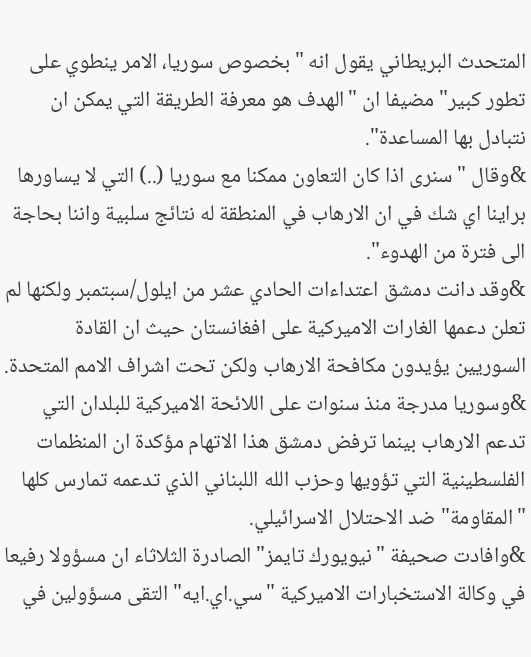المتحدث البريطاني يقول انه "بخصوص سوريا، الامر ينطوي على تطور كبير" مضيفا ان "الهدف هو معرفة الطريقة التي يمكن ان نتبادل بها المساعدة".
&وقال "سنرى اذا كان التعاون ممكنا مع سوريا (..) التي لا يساورها براينا اي شك في ان الارهاب في المنطقة له نتائج سلبية واننا بحاجة الى فترة من الهدوء".
&وقد دانت دمشق اعتداءات الحادي عشر من ايلول/سبتمبر ولكنها لم تعلن دعمها الغارات الاميركية على افغانستان حيث ان القادة السوريين يؤيدون مكافحة الارهاب ولكن تحت اشراف الامم المتحدة.
&وسوريا مدرجة منذ سنوات على اللائحة الاميركية للبلدان التي تدعم الارهاب بينما ترفض دمشق هذا الاتهام مؤكدة ان المنظمات الفلسطينية التي تؤويها وحزب الله اللبناني الذي تدعمه تمارس كلها "المقاومة" ضد الاحتلال الاسرائيلي.
&وافادت صحيفة "نيويورك تايمز" الصادرة الثلاثاء ان مسؤولا رفيعا في وكالة الاستخبارات الاميركية "سي.اي.ايه" التقى مسؤولين في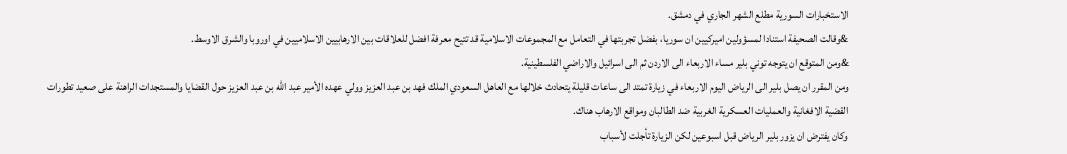الاستخبارات السورية مطلع الشهر الجاري في دمشق.
&وقالت الصحيفة استنادا لمسؤولين اميركيين ان سوريا، بفضل تجربتها في التعامل مع المجموعات الاسلامية قد تتيح معرفة افضل للعلاقات بين الارهابيين الاسلاميين في اوروبا والشرق الاوسط.
&ومن المتوقع ان يتوجه توني بلير مساء الاربعاء الى الاردن ثم الى اسرائيل والاراضي الفلسطينية.
ومن المقرر ان يصل بلير الى الرياض اليوم الاربعاء في زيارة تمتد الى ساعات قليلة يتحادث خلالها مع العاهل السعودي الملك فهد بن عبد العزيز وولي عهده الأمير عبد الله بن عبد العزيز حول القضايا والمستجدات الراهنة على صعيد تطورات القضية الافغانية والعمليات العسكرية الغربية ضد الطالبان ومواقع الارهاب هناك.
وكان يفترض ان يزور بلير الرياض قبل اسبوعين لكن الزيارة تأجلت لأسباب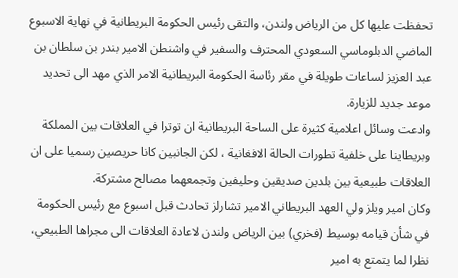تحفظت عليها كل من الرياض ولندن، والتقى رئيس الحكومة البريطانية في نهاية الاسبوع الماضي الدبلوماسي السعودي المحترف والسفير في واشنطن الامير بندر بن سلطان بن عبد العزيز لساعات طويلة في مقر رئاسة الحكومة البريطانية الامر الذي مهد الى تحديد موعد جديد للزيارة.
وادعت وسائل اعلامية كثيرة على الساحة البريطانية ان توترا في العلاقات بين المملكة وبريطاينا على خلفية تطورات الحالة الافغانية ، لكن الجانبين كانا حريصين رسميا على ان العلاقات طبيعية بين بلدين صديقين وحليفين وتجمعهما مصالح مشتركة.
وكان امير ويلز ولي العهد البريطاني الامير تشارلز تحادث قبل اسبوع مع رئيس الحكومة في شأن قيامه بوسيط (فخري) بين الرياض ولندن لاعادة العلاقات الى مجراها الطبيعي، نظرا لما يتمتع به امير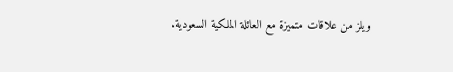ويلز من علاقات متميزة مع العائلة الملكية السعودية.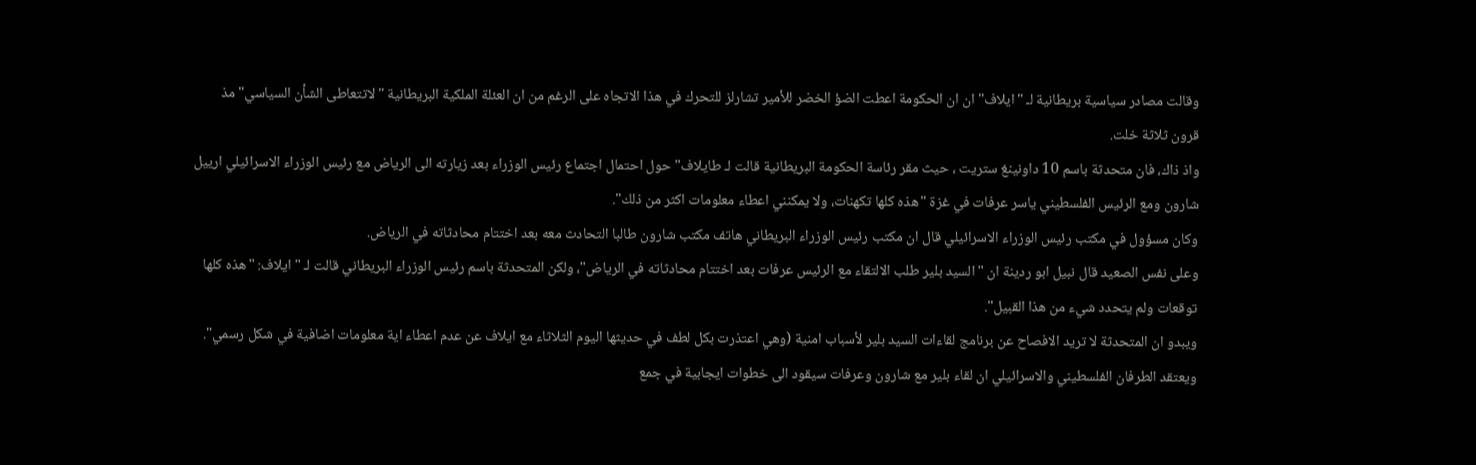وقالت مصادر سياسية بريطانية لـ "ايلاف" ان ان الحكومة اعطت الضؤ الخضر للأمير تشارلز للتحرك في هذا الاتجاه على الرغم من ان العئلة الملكية البريطانية "لاتتعاطى الشأن السياسي" مذ قرون ثلاثة خلت.
واذ ذاك، فان متحدثة باسم 10 داونينغ ستريت ، حيث مقر رئاسة الحكومة البريطانية قالت لـ طايلاف" حول احتمال اجتماع رئيس الوزراء بعد زيارته الى الرياض مع رئيس الوزراء الاسرائيلي ارييل شارون ومع الرئيس الفلسطيني ياسر عرفات في غزة "هذه كلها تكهنات، ولا يمكنني اعطاء معلومات اكثر من ذلك".
وكان مسؤول في مكتب رئيس الوزراء الاسرائيلي قال ان مكتب رئيس الوزراء البريطاني هاتف مكتب شارون طالبا التحادث معه بعد اختتام محادثاته في الرياض.
وعلى نفس الصعيد قال نبيل ابو ردينة ان "السيد بلير طلب الالتقاء مع الرئيس عرفات بعد اختتام محادثاته في الرياض"، ولكن المتحدثة باسم رئيس الوزراء البريطاني قالت لـ "ايلاف: "هذه كلها توقعات ولم يتحدد شيء من هذا القبيل".
ويبدو ان المتحدثة لا تريد الافصاح عن برنامج لقاءات السيد بلير لأسباب امنية (وهي اعتذرت بكل لطف في حديثها اليوم الثلاثاء مع ايلاف عن عدم اعطاء اية معلومات اضافية في شكل رسمي".
ويعتقد الطرفان الفلسطيني والاسرائيلي ان لقاء بلير مع شارون وعرفات سيقود الى خطوات ايجابية في جمع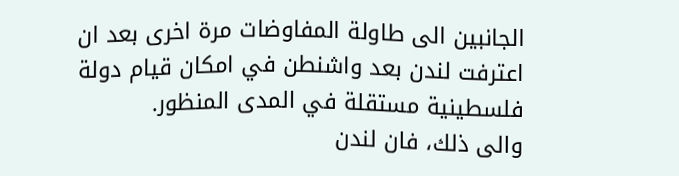الجانبين الى طاولة المفاوضات مرة اخرى بعد ان اعترفت لندن بعد واشنطن في امكان قيام دولة فلسطينية مستقلة في المدى المنظور.
والى ذلك، فان لندن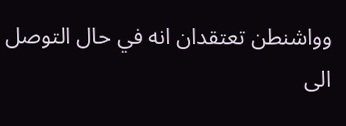وواشنطن تعتقدان انه في حال التوصل الى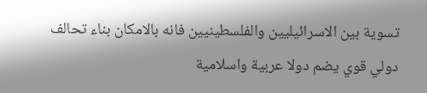تسوية بين الاسرائيليين والفلسطينيين فانه بالامكان بناء تحالف دولي قوي يضم دولا عربية واسلامية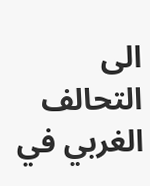الى التحالف الغربي في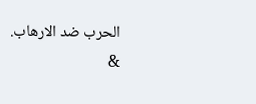الحرب ضد الارهاب.
&